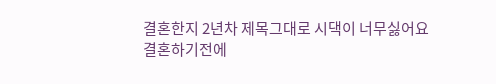결혼한지 2년차 제목그대로 시댁이 너무싫어요
결혼하기전에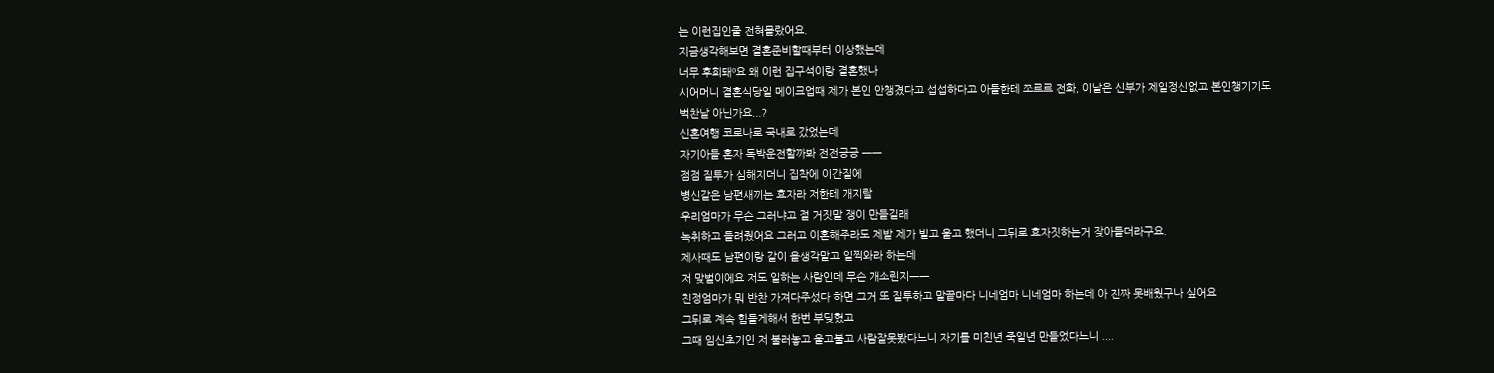는 이런집인줄 전혀몰랐어요.
지금생각해보면 결혼준비할때부터 이상했는데
너무 후회돼⁰요 왜 이런 집구석이랑 결혼했나
시어머니 결혼식당일 메이크업때 제가 본인 안챙겼다고 섭섭하다고 아들한테 쪼르르 전화, 이날은 신부가 제일정신없고 본인챙기기도 벅찬날 아닌가요...?
신혼여행 코로나로 국내로 갔었는데
자기아들 혼자 독박운전할까봐 전전긍긍 ㅡㅡ
점점 질투가 심해지더니 집착에 이간질에
병신같은 남편새끼는 효자라 저한테 개지랄
우리엄마가 무슨 그러냐고 절 거짓말 쟁이 만들길래
녹취하고 들려줬어요 그러고 이혼해주라도 제발 제가 빌고 울고 했더니 그뒤로 효자짓하는거 잦아들더라구요.
제사때도 남편이랑 같이 올생각말고 일찍와라 하는데
저 맞벌이에요 저도 일하는 사람인데 무슨 개소린지ㅡㅡ
친정엄마가 뭐 반찬 가져다주섰다 하면 그거 또 질투하고 말끝마다 니네엄마 니네엄마 하는데 아 진짜 못배웠구나 싶어요
그뒤로 계속 힘들게해서 한번 부딪혔고
그때 임신초기인 저 불러놓고 울고불고 사람잘못봤다느니 자기를 미친년 죽일년 만들었다느니 ....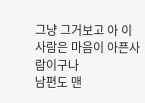그냥 그거보고 아 이사람은 마음이 아픈사람이구나
남편도 맨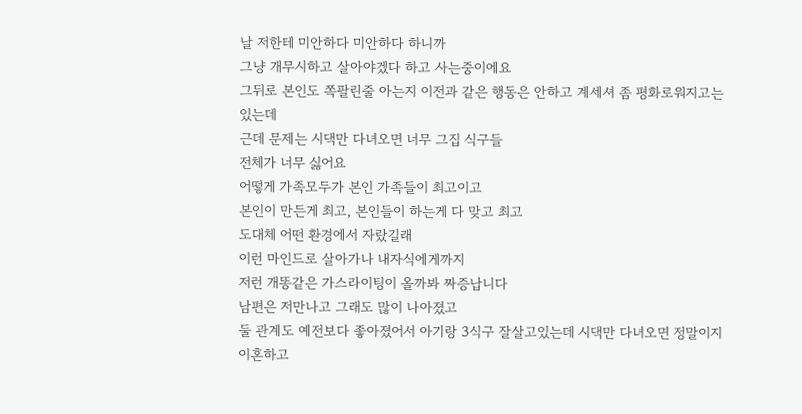날 저한테 미안하다 미안하다 하니까
그냥 개무시하고 살아야겠다 하고 사는중이에요
그뒤로 본인도 쪽팔린줄 아는지 이전과 같은 행동은 안하고 계세셔 좀 평화로워지고는 있는데
근데 문제는 시댁만 다녀오면 너무 그집 식구들
전체가 너무 싫어요
어떻게 가족모두가 본인 가족들이 최고이고
본인이 만든게 최고, 본인들이 하는게 다 맞고 최고
도대체 어떤 환경에서 자랐길래
이런 마인드로 살아가나 내자식에게까지
저런 개똥같은 가스라이팅이 올까봐 짜증납니다
남편은 저만나고 그래도 많이 나아졌고
둘 관계도 예전보다 좋아졌어서 아기랑 3식구 잘살고있는데 시댁만 다녀오면 정말이지 이혼하고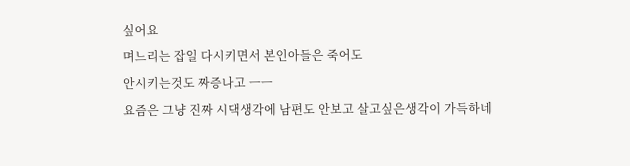싶어요
며느리는 잡일 다시키면서 본인아들은 죽어도
안시키는것도 짜증나고 ㅡㅡ
요즘은 그냥 진짜 시댁생각에 남편도 안보고 살고싶은생각이 가득하네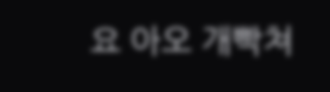요 아오 개빡쳐